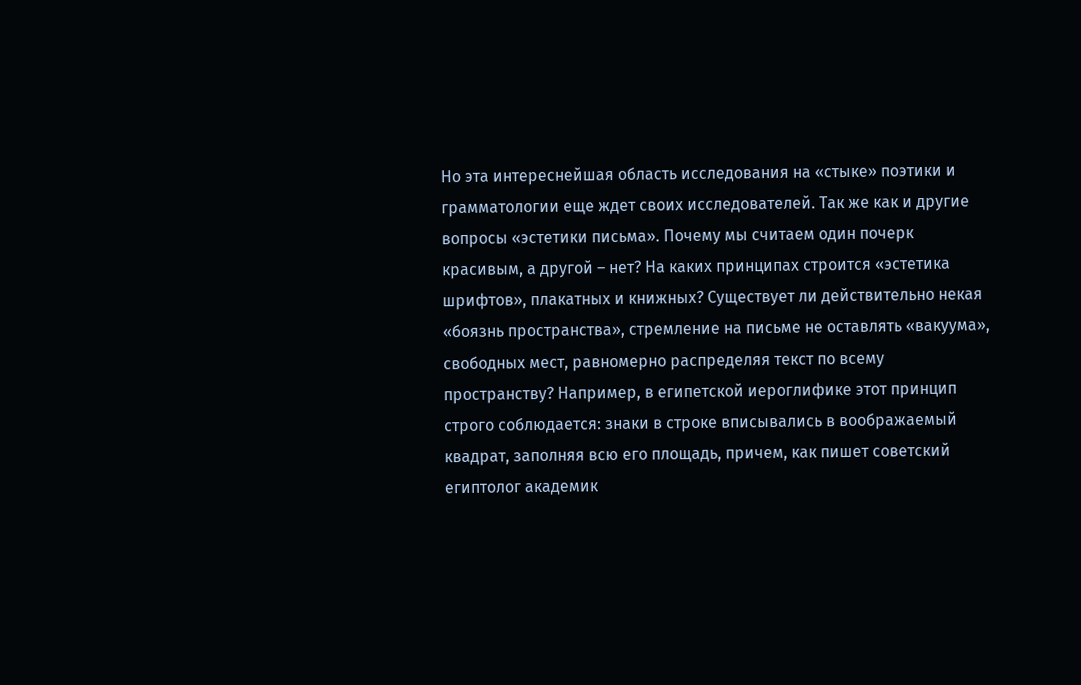Но эта интереснейшая область исследования на «стыке» поэтики и грамматологии еще ждет своих исследователей. Так же как и другие вопросы «эстетики письма». Почему мы считаем один почерк красивым, а другой – нет? На каких принципах строится «эстетика шрифтов», плакатных и книжных? Существует ли действительно некая «боязнь пространства», стремление на письме не оставлять «вакуума», свободных мест, равномерно распределяя текст по всему пространству? Например, в египетской иероглифике этот принцип строго соблюдается: знаки в строке вписывались в воображаемый квадрат, заполняя всю его площадь, причем, как пишет советский египтолог академик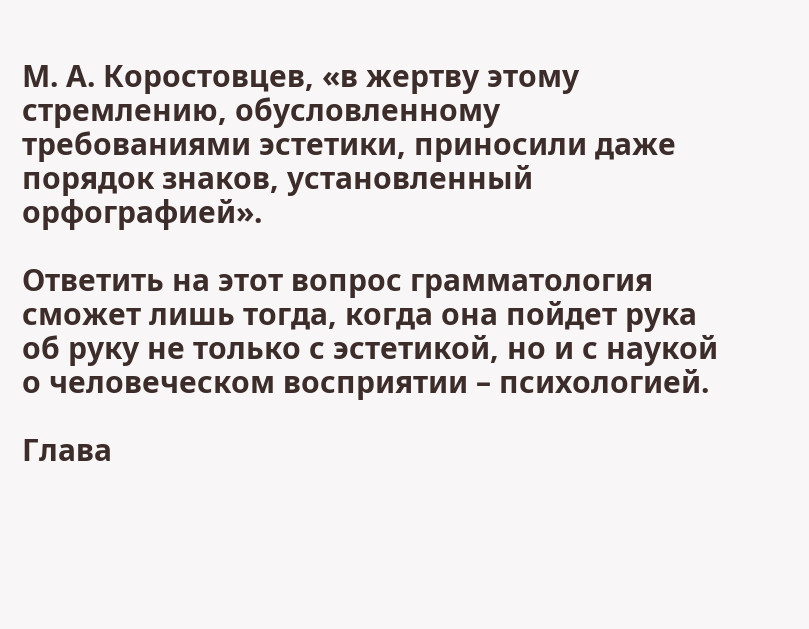М. А. Коростовцев, «в жертву этому стремлению, обусловленному требованиями эстетики, приносили даже порядок знаков, установленный орфографией».

Ответить на этот вопрос грамматология сможет лишь тогда, когда она пойдет рука об руку не только с эстетикой, но и с наукой о человеческом восприятии – психологией.

Глава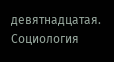девятнадцатая. Социология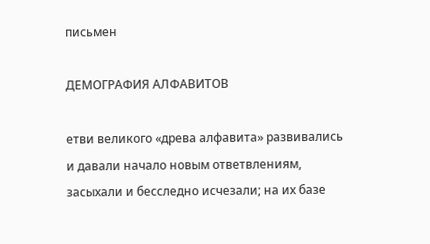письмен

ДЕМОГРАФИЯ АЛФАВИТОВ

етви великого «древа алфавита» развивались и давали начало новым ответвлениям, засыхали и бесследно исчезали; на их базе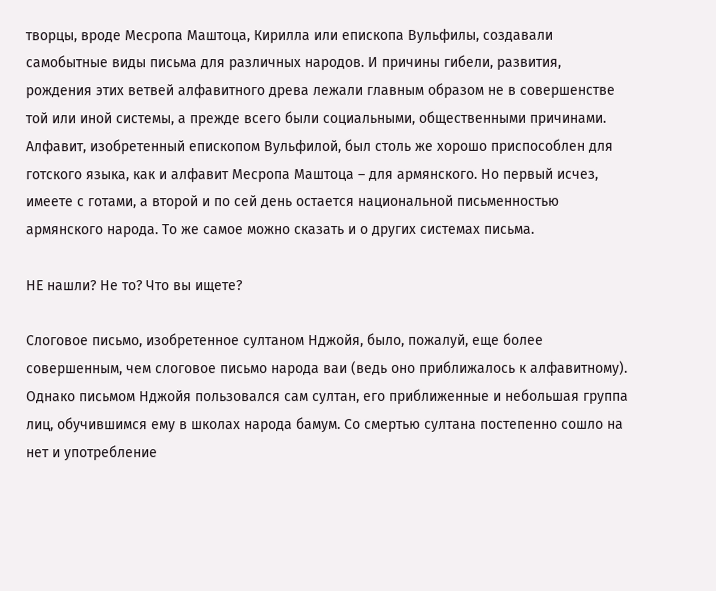творцы, вроде Месропа Маштоца, Кирилла или епископа Вульфилы, создавали самобытные виды письма для различных народов. И причины гибели, развития, рождения этих ветвей алфавитного древа лежали главным образом не в совершенстве той или иной системы, а прежде всего были социальными, общественными причинами. Алфавит, изобретенный епископом Вульфилой, был столь же хорошо приспособлен для готского языка, как и алфавит Месропа Маштоца – для армянского. Но первый исчез, имеете с готами, а второй и по сей день остается национальной письменностью армянского народа. То же самое можно сказать и о других системах письма.

НЕ нашли? Не то? Что вы ищете?

Слоговое письмо, изобретенное султаном Нджойя, было, пожалуй, еще более совершенным, чем слоговое письмо народа ваи (ведь оно приближалось к алфавитному). Однако письмом Нджойя пользовался сам султан, его приближенные и небольшая группа лиц, обучившимся ему в школах народа бамум. Со смертью султана постепенно сошло на нет и употребление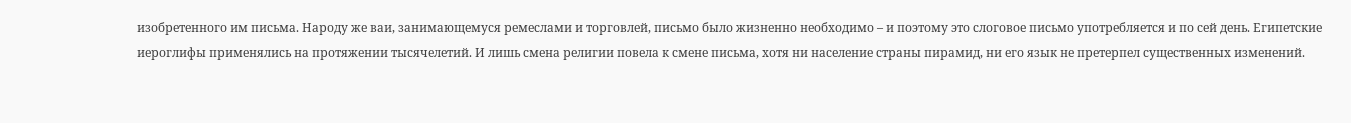изобретенного им письма. Народу же ваи, занимающемуся ремеслами и торговлей, письмо было жизненно необходимо – и поэтому это слоговое письмо употребляется и по сей день. Египетские иероглифы применялись на протяжении тысячелетий. И лишь смена религии повела к смене письма, хотя ни население страны пирамид, ни его язык не претерпел существенных изменений.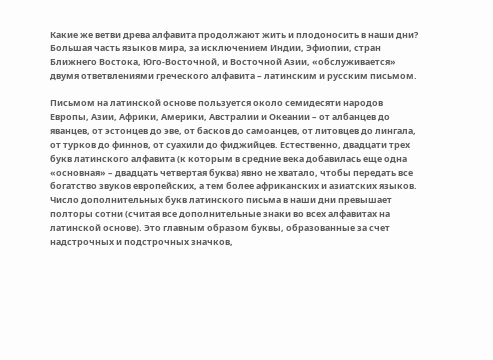Какие же ветви древа алфавита продолжают жить и плодоносить в наши дни? Большая часть языков мира, за исключением Индии, Эфиопии, стран Ближнего Востока, Юго-Восточной, и Восточной Азии, «обслуживается» двумя ответвлениями греческого алфавита – латинским и русским письмом.

Письмом на латинской основе пользуется около семидесяти народов Европы, Азии, Африки, Америки, Австралии и Океании – от албанцев до яванцев, от эстонцев до эве, от басков до самоанцев, от литовцев до лингала, от турков до финнов, от суахили до фиджийцев. Естественно, двадцати трех букв латинского алфавита (к которым в средние века добавилась еще одна «основная» – двадцать четвертая буква) явно не хватало, чтобы передать все богатство звуков европейских, а тем более африканских и азиатских языков. Число дополнительных букв латинского письма в наши дни превышает полторы сотни (считая все дополнительные знаки во всех алфавитах на латинской основе). Это главным образом буквы, образованные за счет надстрочных и подстрочных значков,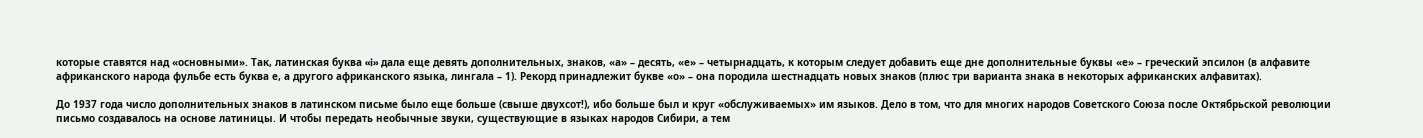которые ставятся над «основными». Так, латинская буква «i» дала еще девять дополнительных, знаков, «а» – десять, «е» – четырнадцать, к которым следует добавить еще дне дополнительные буквы «е» – греческий эпсилон (в алфавите африканского народа фульбе есть буква е, а другого африканского языка, лингала – 1). Рекорд принадлежит букве «о» – она породила шестнадцать новых знаков (плюс три варианта знака в некоторых африканских алфавитах).

До 1937 года число дополнительных знаков в латинском письме было еще больше (свыше двухсот!), ибо больше был и круг «обслуживаемых» им языков. Дело в том, что для многих народов Советского Союза после Октябрьской революции письмо создавалось на основе латиницы. И чтобы передать необычные звуки, существующие в языках народов Сибири, а тем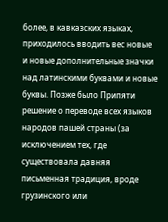более, в кавказских языках, приходилось вводить вес новые и новые дополнительные значки над латинскими буквами и новые буквы. Позже было Припяти решение о переводе всех языков народов пашей страны (за исключением тех, где существовала давняя письменная традиция, вроде грузинского или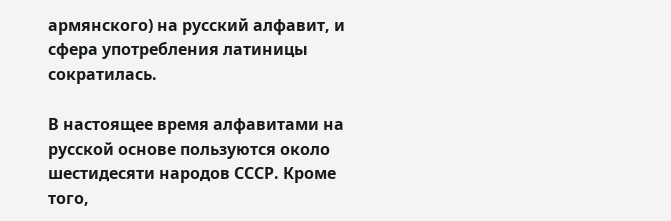армянского) на русский алфавит, и сфера употребления латиницы сократилась.

В настоящее время алфавитами на русской основе пользуются около шестидесяти народов СССР. Кроме того,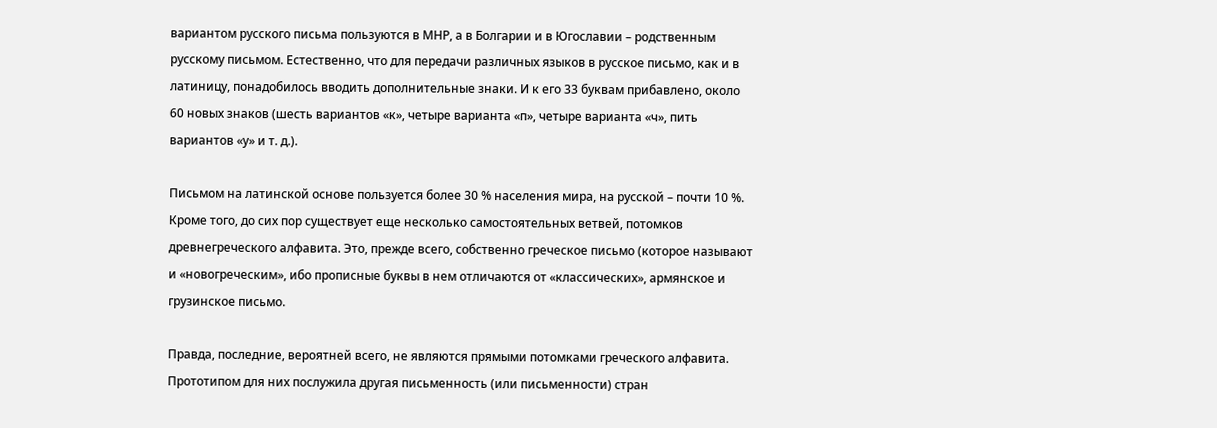вариантом русского письма пользуются в МНР, а в Болгарии и в Югославии – родственным русскому письмом. Естественно, что для передачи различных языков в русское письмо, как и в латиницу, понадобилось вводить дополнительные знаки. И к его 33 буквам прибавлено, около 60 новых знаков (шесть вариантов «к», четыре варианта «п», четыре варианта «ч», пить вариантов «у» и т. д.).

Письмом на латинской основе пользуется более 30 % населения мира, на русской – почти 10 %. Кроме того, до сих пор существует еще несколько самостоятельных ветвей, потомков древнегреческого алфавита. Это, прежде всего, собственно греческое письмо (которое называют и «новогреческим», ибо прописные буквы в нем отличаются от «классических», армянское и грузинское письмо.

Правда, последние, вероятней всего, не являются прямыми потомками греческого алфавита. Прототипом для них послужила другая письменность (или письменности) стран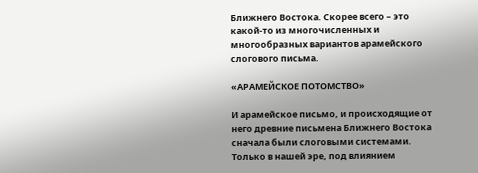Ближнего Востока. Скорее всего – это какой-то из многочисленных и многообразных вариантов арамейского слогового письма.

«АРАМЕЙСКОЕ ПОТОМСТВО»

И арамейское письмо, и происходящие от него древние письмена Ближнего Востока сначала были слоговыми системами. Только в нашей эре, под влиянием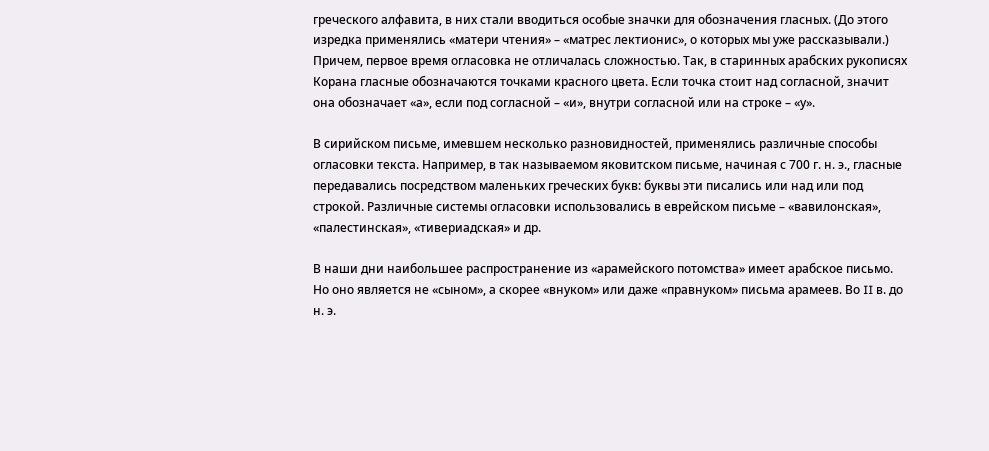греческого алфавита, в них стали вводиться особые значки для обозначения гласных. (До этого изредка применялись «матери чтения» – «матрес лектионис», о которых мы уже рассказывали.) Причем, первое время огласовка не отличалась сложностью. Так, в старинных арабских рукописях Корана гласные обозначаются точками красного цвета. Если точка стоит над согласной, значит она обозначает «а», если под согласной – «и», внутри согласной или на строке – «у».

В сирийском письме, имевшем несколько разновидностей, применялись различные способы огласовки текста. Например, в так называемом яковитском письме, начиная с 700 г. н. э., гласные передавались посредством маленьких греческих букв: буквы эти писались или над или под строкой. Различные системы огласовки использовались в еврейском письме – «вавилонская», «палестинская», «тивериадская» и др.

В наши дни наибольшее распространение из «арамейского потомства» имеет арабское письмо. Но оно является не «сыном», а скорее «внуком» или даже «правнуком» письма арамеев. Во II в. до н. э.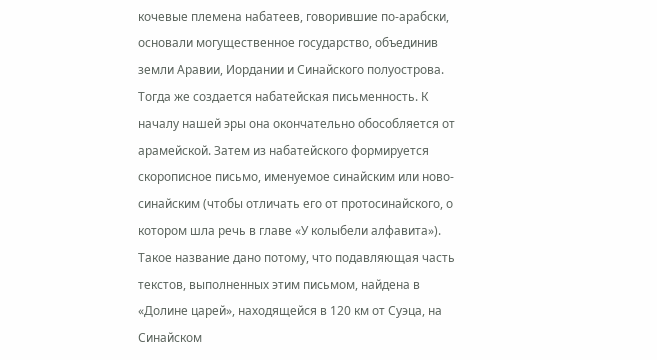кочевые племена набатеев, говорившие по-арабски, основали могущественное государство, объединив земли Аравии, Иордании и Синайского полуострова. Тогда же создается набатейская письменность. К началу нашей эры она окончательно обособляется от арамейской. Затем из набатейского формируется скорописное письмо, именуемое синайским или ново-синайским (чтобы отличать его от протосинайского, о котором шла речь в главе «У колыбели алфавита»). Такое название дано потому, что подавляющая часть текстов, выполненных этим письмом, найдена в «Долине царей», находящейся в 120 км от Суэца, на Синайском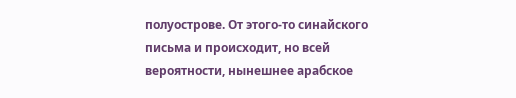полуострове. От этого-то синайского письма и происходит, но всей вероятности, нынешнее арабское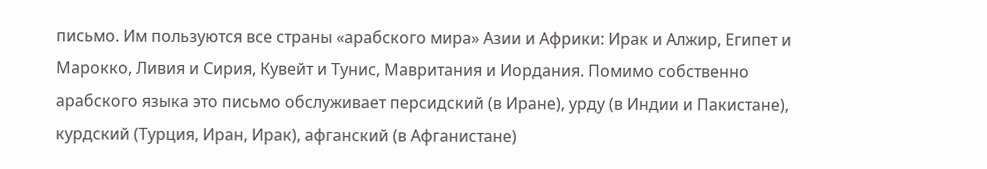письмо. Им пользуются все страны «арабского мира» Азии и Африки: Ирак и Алжир, Египет и Марокко, Ливия и Сирия, Кувейт и Тунис, Мавритания и Иордания. Помимо собственно арабского языка это письмо обслуживает персидский (в Иране), урду (в Индии и Пакистане), курдский (Турция, Иран, Ирак), афганский (в Афганистане)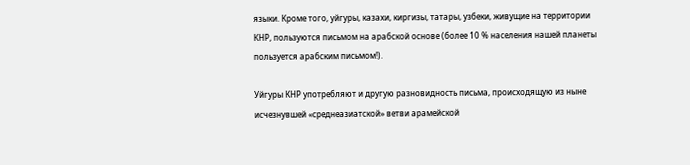языки. Кроме того, уйгуры, казахи, киргизы, татары, узбеки, живущие на территории КНР, пользуются письмом на арабской основе (более 10 % населения нашей планеты пользуется арабским письмом!).

Уйгуры КНР употребляют и другую разновидность письма, происходящую из ныне исчезнувшей «среднеазиатской» ветви арамейской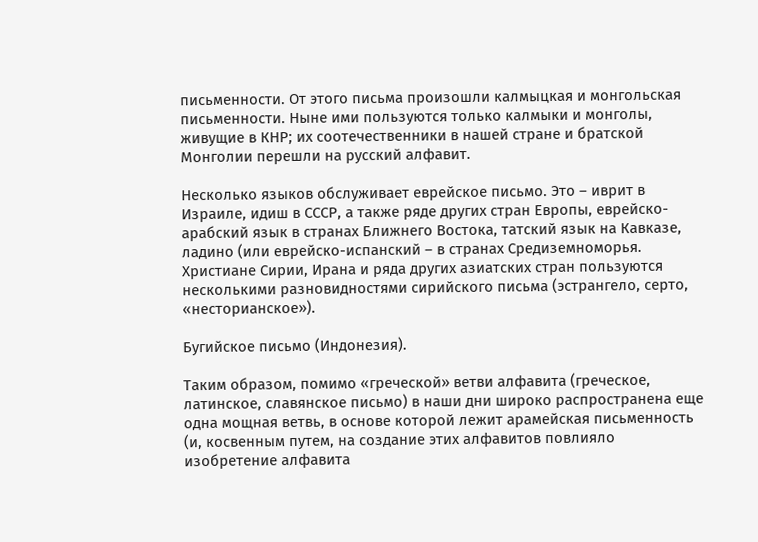письменности. От этого письма произошли калмыцкая и монгольская письменности. Ныне ими пользуются только калмыки и монголы, живущие в КНР; их соотечественники в нашей стране и братской Монголии перешли на русский алфавит.

Несколько языков обслуживает еврейское письмо. Это – иврит в Израиле, идиш в СССР, а также ряде других стран Европы, еврейско-арабский язык в странах Ближнего Востока, татский язык на Кавказе, ладино (или еврейско-испанский – в странах Средиземноморья. Христиане Сирии, Ирана и ряда других азиатских стран пользуются несколькими разновидностями сирийского письма (эстрангело, серто, «несторианское»).

Бугийское письмо (Индонезия).

Таким образом, помимо «греческой» ветви алфавита (греческое, латинское, славянское письмо) в наши дни широко распространена еще одна мощная ветвь, в основе которой лежит арамейская письменность (и, косвенным путем, на создание этих алфавитов повлияло изобретение алфавита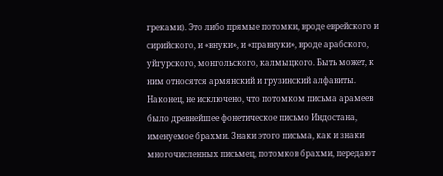греками). Это либо прямые потомки, вроде еврейского и сирийского, и «внуки», и «правнуки», вроде арабского, уйгурского, монгольского, калмыцкого. Быть может, к ним относятся армянский и грузинский алфавиты. Наконец, не исключено, что потомком письма арамеев было древнейшее фонетическое письмо Индостана, именуемое брахми. Знаки этого письма, как и знаки многочисленных письмец, потомков брахми, передают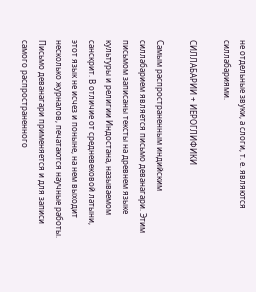не отдельные звуки, а слоги, т. е. являются силлабариями.

СИЛЛАБАРИИ + ИЕРОГЛИФИКИ

Самым распространенным индийским силлабарием является письмо деванагари. Этим письмом записаны тексты на древнем языке культуры и религии Индостана, называемом санскрит. В отличие от средневековой латыни, этот язык не исчез и поныне, на нем выходит несколько журналов, печатаются научные работы. Письмо деванагари применяется и для записи самого распространенного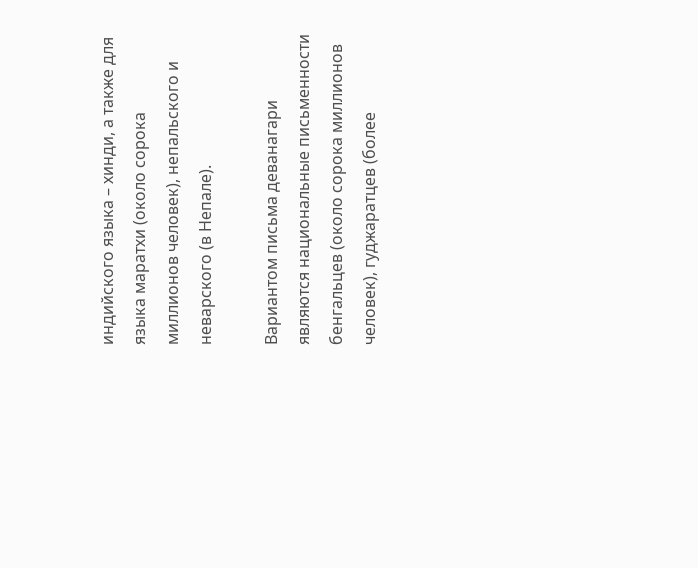индийского языка – хинди, а также для языка маратхи (около сорока миллионов человек), непальского и неварского (в Непале).

Вариантом письма деванагари являются национальные письменности бенгальцев (около сорока миллионов человек), гуджаратцев (более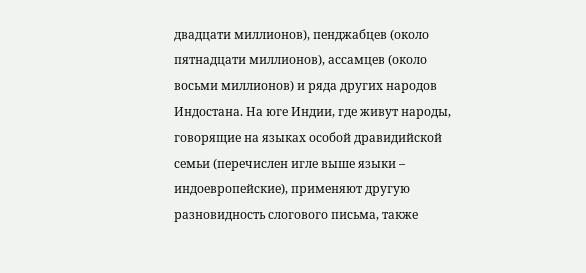двадцати миллионов), пенджабцев (около пятнадцати миллионов), ассамцев (около восьми миллионов) и ряда других народов Индостана. На юге Индии, где живут народы, говорящие на языках особой дравидийской семьи (перечислен игле выше языки – индоевропейские), применяют другую разновидность слогового письма, также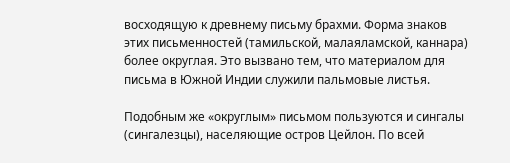восходящую к древнему письму брахми. Форма знаков этих письменностей (тамильской, малаяламской, каннара) более округлая. Это вызвано тем, что материалом для письма в Южной Индии служили пальмовые листья.

Подобным же «округлым» письмом пользуются и сингалы (сингалезцы), населяющие остров Цейлон. По всей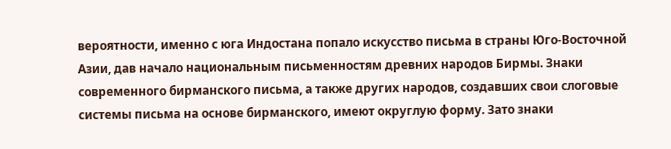вероятности, именно с юга Индостана попало искусство письма в страны Юго-Восточной Азии, дав начало национальным письменностям древних народов Бирмы. Знаки современного бирманского письма, а также других народов, создавших свои слоговые системы письма на основе бирманского, имеют округлую форму. Зато знаки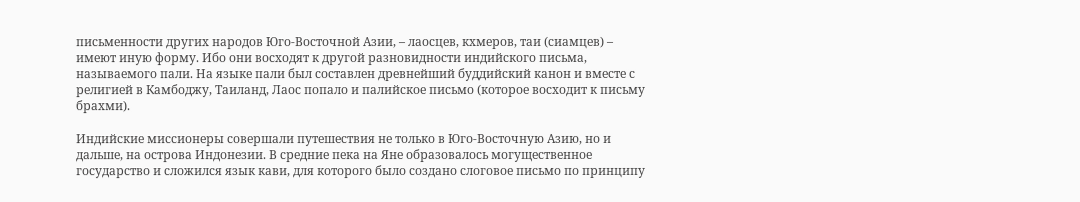письменности других народов Юго-Восточной Азии, – лаосцев, кхмеров, таи (сиамцев) – имеют иную форму. Ибо они восходят к другой разновидности индийского письма, называемого пали. На языке пали был составлен древнейший буддийский канон и вместе с религией в Камбоджу, Таиланд, Лаос попало и палийское письмо (которое восходит к письму брахми).

Индийские миссионеры совершали путешествия не только в Юго-Восточную Азию, но и дальше, на острова Индонезии. В средние пека на Яне образовалось могущественное государство и сложился язык кави, для которого было создано слоговое письмо по принципу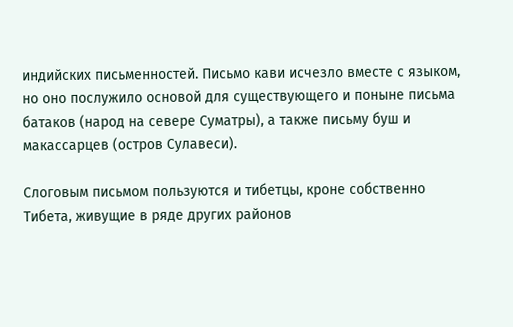индийских письменностей. Письмо кави исчезло вместе с языком, но оно послужило основой для существующего и поныне письма батаков (народ на севере Суматры), а также письму буш и макассарцев (остров Сулавеси).

Слоговым письмом пользуются и тибетцы, кроне собственно Тибета, живущие в ряде других районов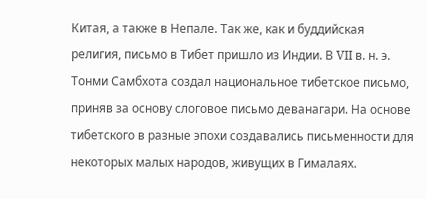Китая, а также в Непале. Так же, как и буддийская религия, письмо в Тибет пришло из Индии. В VII в. н. э. Тонми Самбхота создал национальное тибетское письмо, приняв за основу слоговое письмо деванагари. На основе тибетского в разные эпохи создавались письменности для некоторых малых народов, живущих в Гималаях.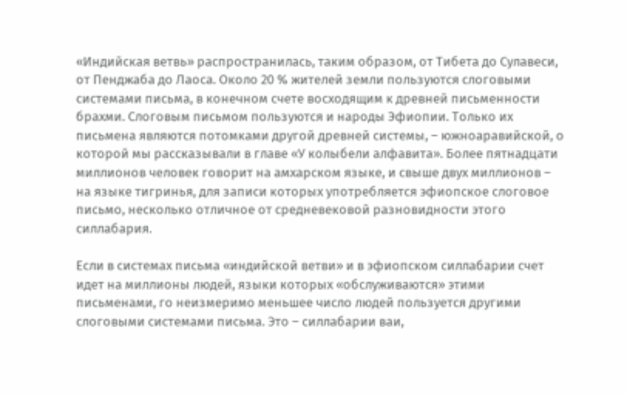«Индийская ветвь» распространилась, таким образом, от Тибета до Сулавеси, от Пенджаба до Лаоса. Около 20 % жителей земли пользуются слоговыми системами письма, в конечном счете восходящим к древней письменности брахми. Слоговым письмом пользуются и народы Эфиопии. Только их письмена являются потомками другой древней системы, – южноаравийской, о которой мы рассказывали в главе «У колыбели алфавита». Более пятнадцати миллионов человек говорит на амхарском языке, и свыше двух миллионов – на языке тигринья, для записи которых употребляется эфиопское слоговое письмо, несколько отличное от средневековой разновидности этого силлабария.

Если в системах письма «индийской ветви» и в эфиопском силлабарии счет идет на миллионы людей, языки которых «обслуживаются» этими письменами, го неизмеримо меньшее число людей пользуется другими слоговыми системами письма. Это – силлабарии ваи,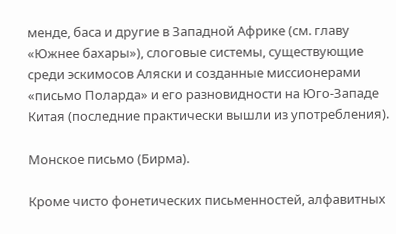менде, баса и другие в Западной Африке (см. главу «Южнее бахары»), слоговые системы, существующие среди эскимосов Аляски и созданные миссионерами «письмо Поларда» и его разновидности на Юго-Западе Китая (последние практически вышли из употребления).

Монское письмо (Бирма).

Кроме чисто фонетических письменностей, алфавитных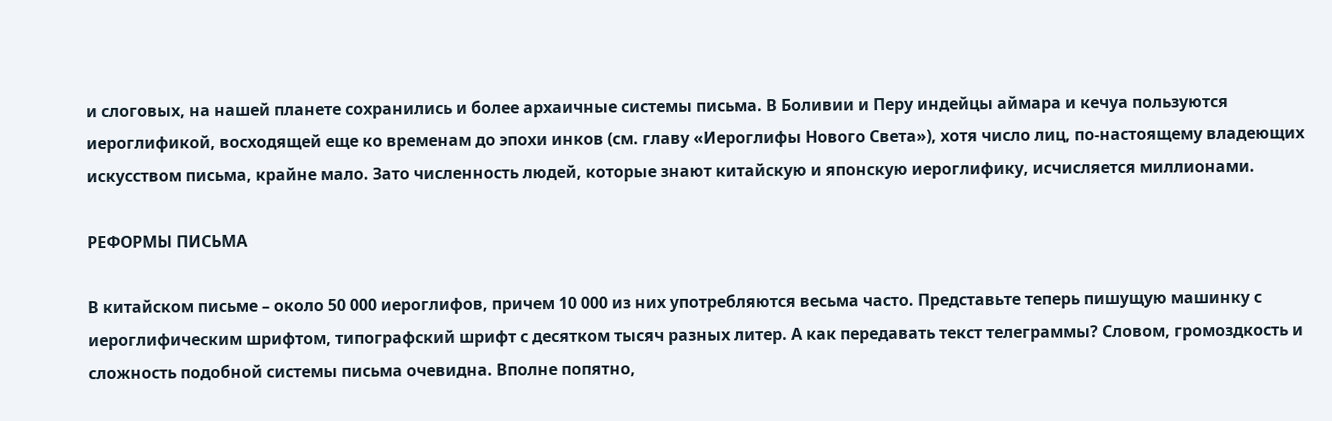и слоговых, на нашей планете сохранились и более архаичные системы письма. В Боливии и Перу индейцы аймара и кечуа пользуются иероглификой, восходящей еще ко временам до эпохи инков (см. главу «Иероглифы Нового Света»), хотя число лиц, по-настоящему владеющих искусством письма, крайне мало. Зато численность людей, которые знают китайскую и японскую иероглифику, исчисляется миллионами.

РЕФОРМЫ ПИСЬМА

В китайском письме – около 50 000 иероглифов, причем 10 000 из них употребляются весьма часто. Представьте теперь пишущую машинку с иероглифическим шрифтом, типографский шрифт с десятком тысяч разных литер. А как передавать текст телеграммы? Словом, громоздкость и сложность подобной системы письма очевидна. Вполне попятно,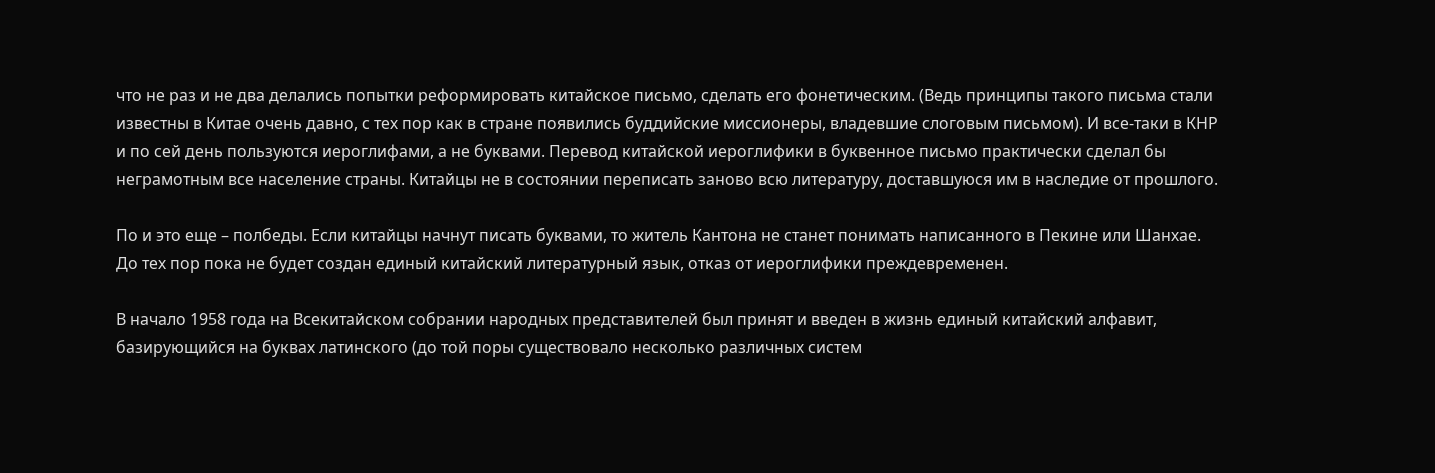что не раз и не два делались попытки реформировать китайское письмо, сделать его фонетическим. (Ведь принципы такого письма стали известны в Китае очень давно, с тех пор как в стране появились буддийские миссионеры, владевшие слоговым письмом). И все-таки в КНР и по сей день пользуются иероглифами, а не буквами. Перевод китайской иероглифики в буквенное письмо практически сделал бы неграмотным все население страны. Китайцы не в состоянии переписать заново всю литературу, доставшуюся им в наследие от прошлого.

По и это еще – полбеды. Если китайцы начнут писать буквами, то житель Кантона не станет понимать написанного в Пекине или Шанхае. До тех пор пока не будет создан единый китайский литературный язык, отказ от иероглифики преждевременен.

В начало 1958 года на Всекитайском собрании народных представителей был принят и введен в жизнь единый китайский алфавит, базирующийся на буквах латинского (до той поры существовало несколько различных систем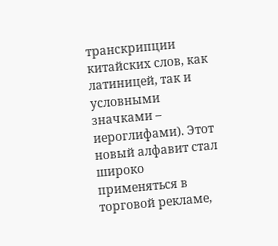транскрипции китайских слов, как латиницей, так и условными значками – иероглифами). Этот новый алфавит стал широко применяться в торговой рекламе,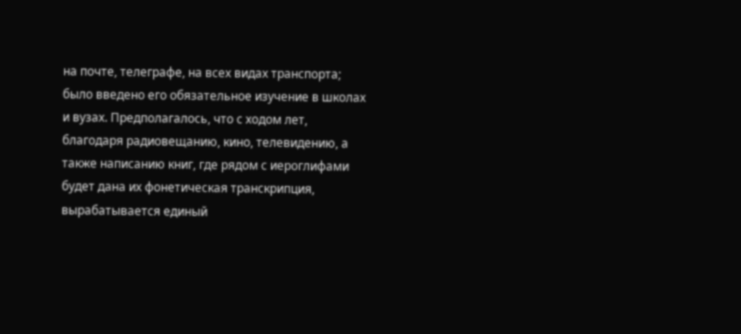на почте, телеграфе, на всех видах транспорта; было введено его обязательное изучение в школах и вузах. Предполагалось, что с ходом лет, благодаря радиовещанию, кино, телевидению, а также написанию книг, где рядом с иероглифами будет дана их фонетическая транскрипция, вырабатывается единый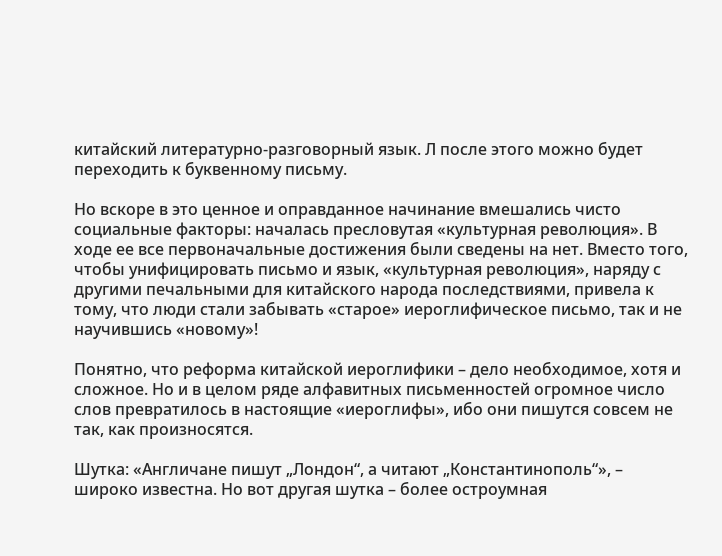китайский литературно-разговорный язык. Л после этого можно будет переходить к буквенному письму.

Но вскоре в это ценное и оправданное начинание вмешались чисто социальные факторы: началась пресловутая «культурная революция». В ходе ее все первоначальные достижения были сведены на нет. Вместо того, чтобы унифицировать письмо и язык, «культурная революция», наряду с другими печальными для китайского народа последствиями, привела к тому, что люди стали забывать «старое» иероглифическое письмо, так и не научившись «новому»!

Понятно, что реформа китайской иероглифики – дело необходимое, хотя и сложное. Но и в целом ряде алфавитных письменностей огромное число слов превратилось в настоящие «иероглифы», ибо они пишутся совсем не так, как произносятся.

Шутка: «Англичане пишут „Лондон“, а читают „Константинополь“», – широко известна. Но вот другая шутка – более остроумная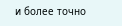и более точно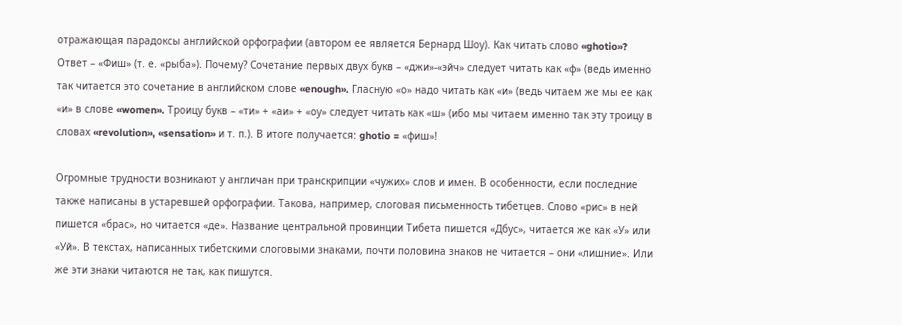отражающая парадоксы английской орфографии (автором ее является Бернард Шоу). Как читать слово «ghotio»? Ответ – «Фиш» (т. е. «рыба»). Почему? Сочетание первых двух букв – «джи»-«эйч» следует читать как «ф» (ведь именно так читается это сочетание в английском слове «enough». Гласную «о» надо читать как «и» (ведь читаем же мы ее как «и» в слове «women». Троицу букв – «ти» + «аи» + «оу» следует читать как «ш» (ибо мы читаем именно так эту троицу в словах «revolution», «sensation» и т. п.). В итоге получается: ghotio = «фиш»!

Огромные трудности возникают у англичан при транскрипции «чужих» слов и имен. В особенности, если последние также написаны в устаревшей орфографии. Такова, например, слоговая письменность тибетцев. Слово «рис» в ней пишется «брас», но читается «де». Название центральной провинции Тибета пишется «Дбус», читается же как «У» или «Уй». В текстах, написанных тибетскими слоговыми знаками, почти половина знаков не читается – они «лишние». Или же эти знаки читаются не так, как пишутся.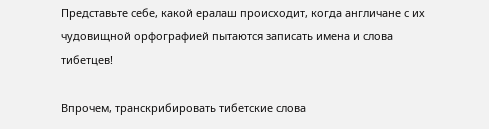Представьте себе, какой ералаш происходит, когда англичане с их чудовищной орфографией пытаются записать имена и слова тибетцев!

Впрочем, транскрибировать тибетские слова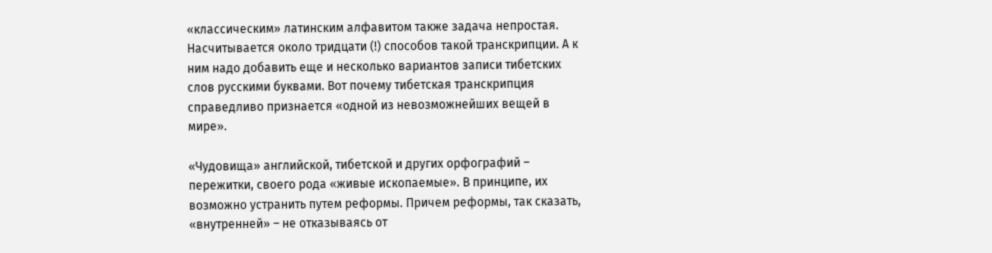«классическим» латинским алфавитом также задача непростая. Насчитывается около тридцати (!) способов такой транскрипции. А к ним надо добавить еще и несколько вариантов записи тибетских слов русскими буквами. Вот почему тибетская транскрипция справедливо признается «одной из невозможнейших вещей в мире».

«Чудовища» английской, тибетской и других орфографий – пережитки, своего рода «живые ископаемые». В принципе, их возможно устранить путем реформы. Причем реформы, так сказать, «внутренней» – не отказываясь от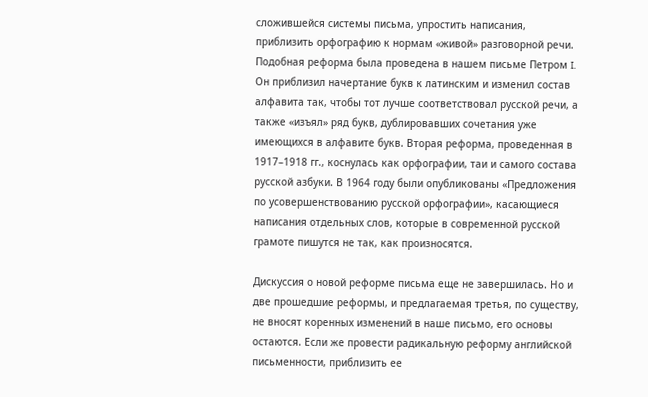сложившейся системы письма, упростить написания, приблизить орфографию к нормам «живой» разговорной речи. Подобная реформа была проведена в нашем письме Петром I. Он приблизил начертание букв к латинским и изменил состав алфавита так, чтобы тот лучше соответствовал русской речи, а также «изъял» ряд букв, дублировавших сочетания уже имеющихся в алфавите букв. Вторая реформа, проведенная в 1917–1918 гг., коснулась как орфографии, таи и самого состава русской азбуки. В 1964 году были опубликованы «Предложения по усовершенствованию русской орфографии», касающиеся написания отдельных слов, которые в современной русской грамоте пишутся не так, как произносятся.

Дискуссия о новой реформе письма еще не завершилась. Но и две прошедшие реформы, и предлагаемая третья, по существу, не вносят коренных изменений в наше письмо, его основы остаются. Если же провести радикальную реформу английской письменности, приблизить ее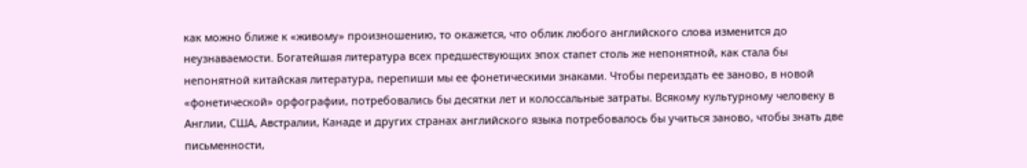как можно ближе к «живому» произношению, то окажется, что облик любого английского слова изменится до неузнаваемости. Богатейшая литература всех предшествующих эпох стапет столь же непонятной, как стала бы непонятной китайская литература, перепиши мы ее фонетическими знаками. Чтобы переиздать ее заново, в новой «фонетической» орфографии, потребовались бы десятки лет и колоссальные затраты. Всякому культурному человеку в Англии, США, Австралии, Канаде и других странах английского языка потребовалось бы учиться заново, чтобы знать две письменности,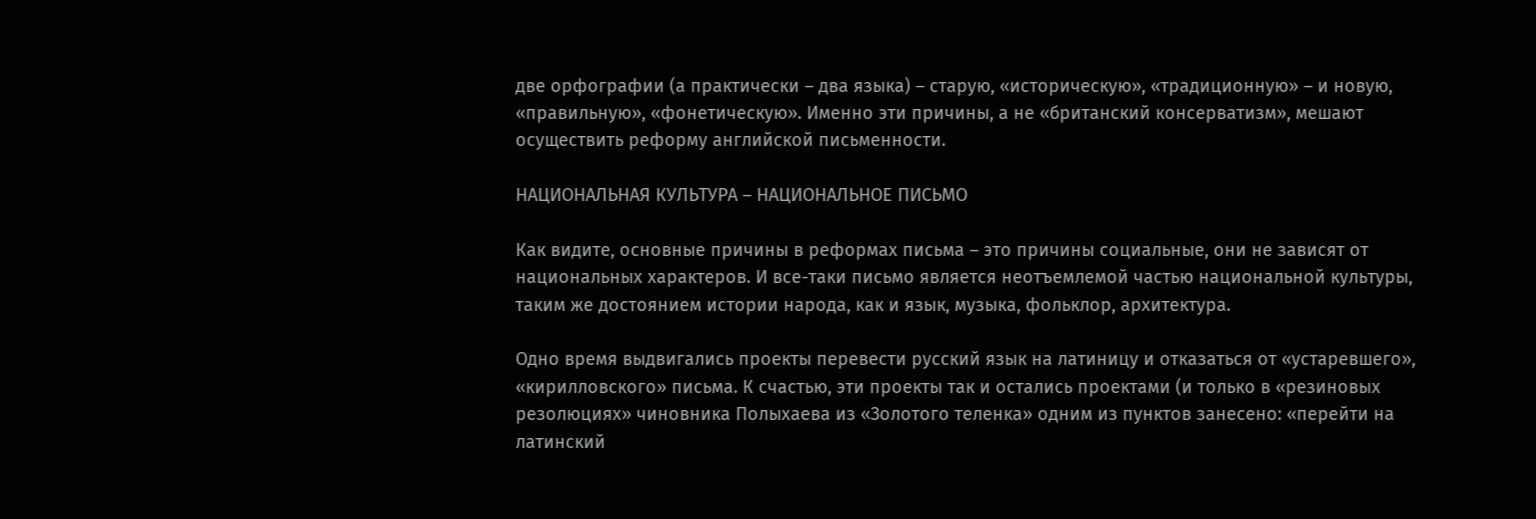две орфографии (а практически – два языка) – старую, «историческую», «традиционную» – и новую, «правильную», «фонетическую». Именно эти причины, а не «британский консерватизм», мешают осуществить реформу английской письменности.

НАЦИОНАЛЬНАЯ КУЛЬТУРА – НАЦИОНАЛЬНОЕ ПИСЬМО

Как видите, основные причины в реформах письма – это причины социальные, они не зависят от национальных характеров. И все-таки письмо является неотъемлемой частью национальной культуры, таким же достоянием истории народа, как и язык, музыка, фольклор, архитектура.

Одно время выдвигались проекты перевести русский язык на латиницу и отказаться от «устаревшего», «кирилловского» письма. К счастью, эти проекты так и остались проектами (и только в «резиновых резолюциях» чиновника Полыхаева из «Золотого теленка» одним из пунктов занесено: «перейти на латинский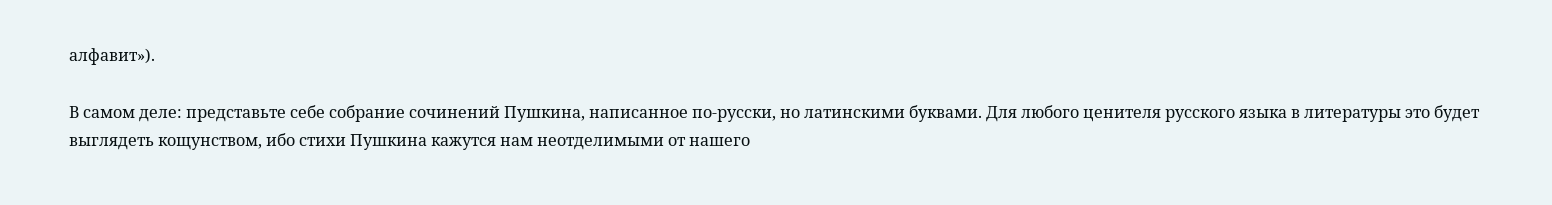алфавит»).

В самом деле: представьте себе собрание сочинений Пушкина, написанное по-русски, но латинскими буквами. Для любого ценителя русского языка в литературы это будет выглядеть кощунством, ибо стихи Пушкина кажутся нам неотделимыми от нашего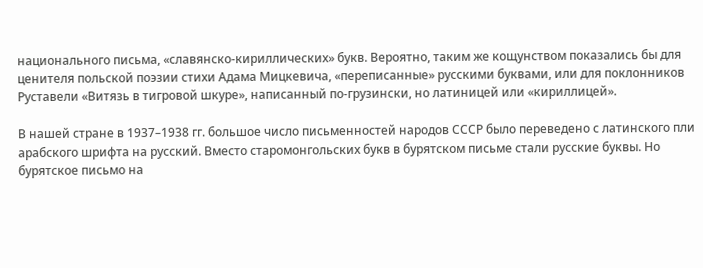национального письма, «славянско-кириллических» букв. Вероятно, таким же кощунством показались бы для ценителя польской поэзии стихи Адама Мицкевича, «переписанные» русскими буквами, или для поклонников Руставели «Витязь в тигровой шкуре», написанный по-грузински, но латиницей или «кириллицей».

В нашей стране в 1937–1938 гг. большое число письменностей народов СССР было переведено с латинского пли арабского шрифта на русский. Вместо старомонгольских букв в бурятском письме стали русские буквы. Но бурятское письмо на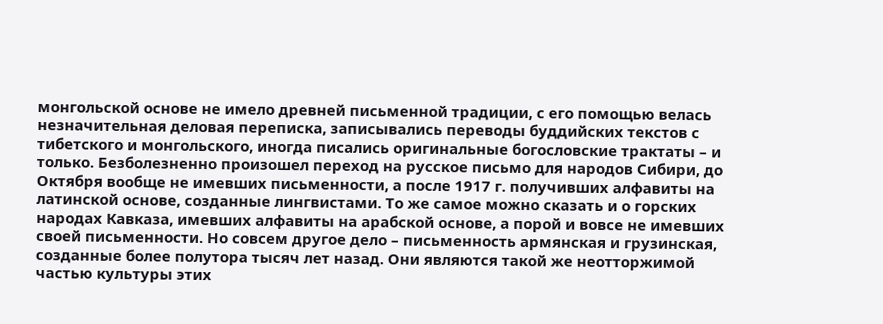монгольской основе не имело древней письменной традиции, с его помощью велась незначительная деловая переписка, записывались переводы буддийских текстов с тибетского и монгольского, иногда писались оригинальные богословские трактаты – и только. Безболезненно произошел переход на русское письмо для народов Сибири, до Октября вообще не имевших письменности, а после 1917 г. получивших алфавиты на латинской основе, созданные лингвистами. То же самое можно сказать и о горских народах Кавказа, имевших алфавиты на арабской основе, а порой и вовсе не имевших своей письменности. Но совсем другое дело – письменность армянская и грузинская, созданные более полутора тысяч лет назад. Они являются такой же неотторжимой частью культуры этих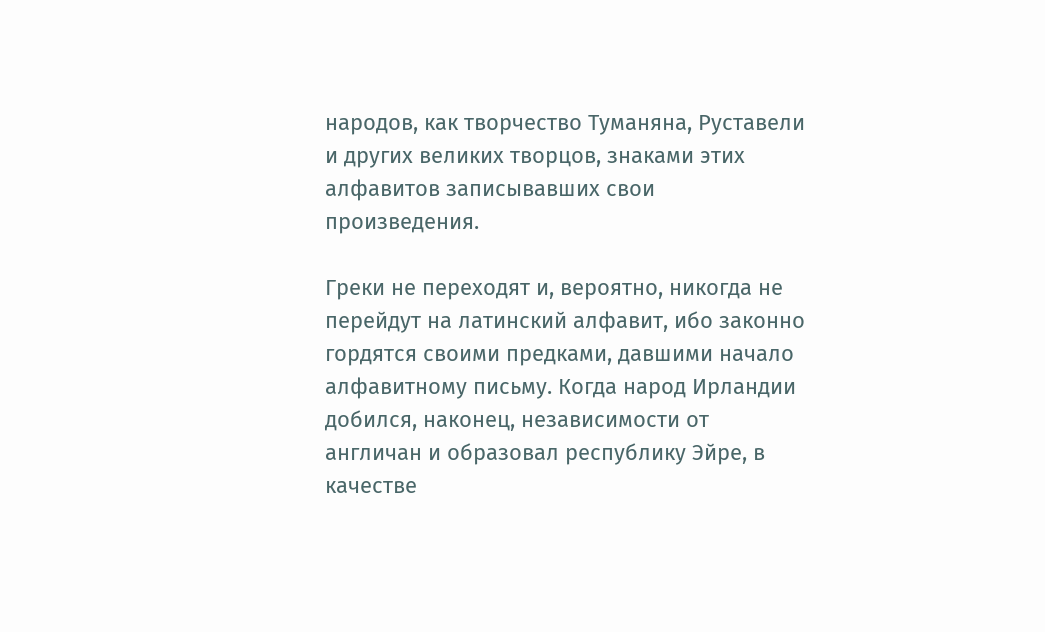народов, как творчество Туманяна, Руставели и других великих творцов, знаками этих алфавитов записывавших свои произведения.

Греки не переходят и, вероятно, никогда не перейдут на латинский алфавит, ибо законно гордятся своими предками, давшими начало алфавитному письму. Когда народ Ирландии добился, наконец, независимости от англичан и образовал республику Эйре, в качестве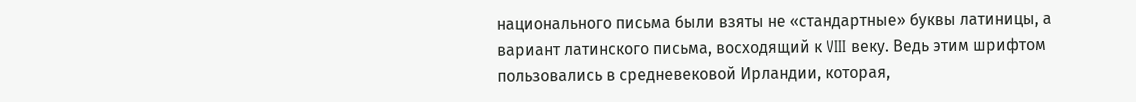национального письма были взяты не «стандартные» буквы латиницы, а вариант латинского письма, восходящий к VIII веку. Ведь этим шрифтом пользовались в средневековой Ирландии, которая,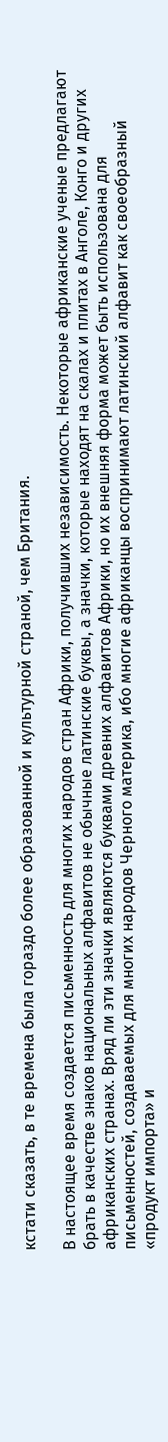кстати сказать, в те времена была гораздо более образованной и культурной страной, чем Британия.

В настоящее время создается письменность для многих народов стран Африки, получивших независимость. Некоторые африканские ученые предлагают брать в качестве знаков национальных алфавитов не обычные латинские буквы, а значки, которые находят на скалах и плитах в Анголе, Конго и других африканских странах. Вряд ли эти значки являются буквами древних алфавитов Африки, но их внешняя форма может быть использована для письменностей, создаваемых для многих народов Черного материка, ибо многие африканцы воспринимают латинский алфавит как своеобразный «продукт импорта» и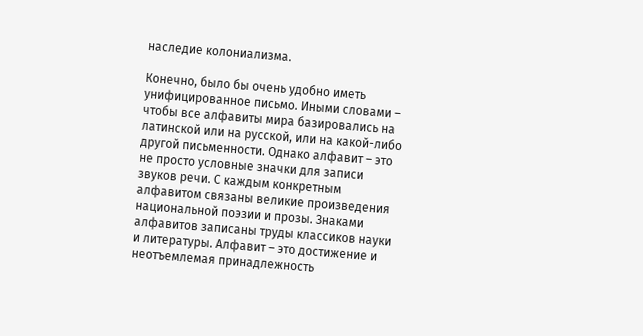наследие колониализма.

Конечно, было бы очень удобно иметь унифицированное письмо. Иными словами – чтобы все алфавиты мира базировались на латинской или на русской, или на какой-либо другой письменности. Однако алфавит – это не просто условные значки для записи звуков речи. С каждым конкретным алфавитом связаны великие произведения национальной поэзии и прозы. Знаками алфавитов записаны труды классиков науки и литературы. Алфавит – это достижение и неотъемлемая принадлежность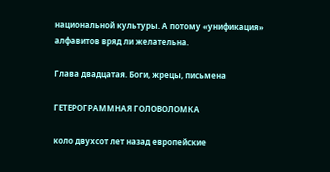национальной культуры. А потому «унификация» алфавитов вряд ли желательна.

Глава двадцатая. Боги, жрецы, письмена

ГЕТЕРОГРАММНАЯ ГОЛОВОЛОМКА

коло двухсот лет назад европейские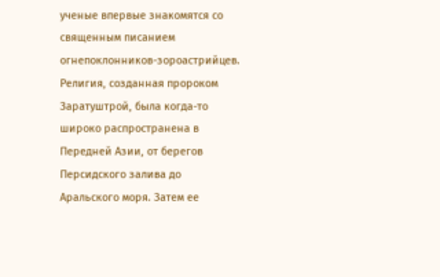ученые впервые знакомятся со священным писанием огнепоклонников-зороастрийцев. Религия, созданная пророком Заратуштрой, была когда-то широко распространена в Передней Азии, от берегов Персидского залива до Аральского моря. Затем ее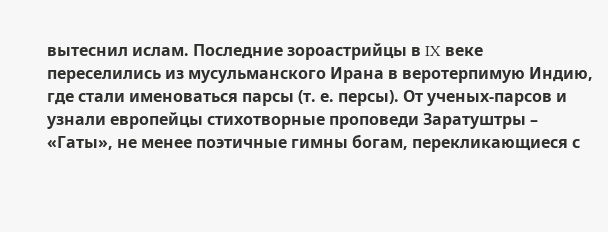вытеснил ислам. Последние зороастрийцы в IX веке переселились из мусульманского Ирана в веротерпимую Индию, где стали именоваться парсы (т. е. персы). От ученых-парсов и узнали европейцы стихотворные проповеди Заратуштры – «Гаты», не менее поэтичные гимны богам, перекликающиеся с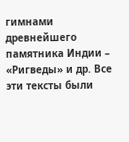гимнами древнейшего памятника Индии – «Ригведы» и др. Все эти тексты были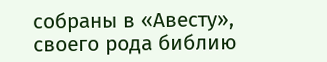собраны в «Авесту», своего рода библию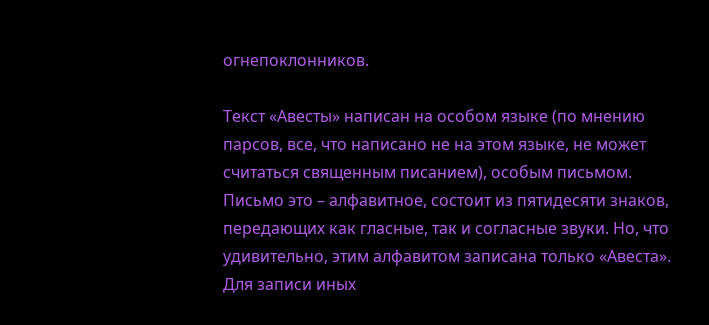огнепоклонников.

Текст «Авесты» написан на особом языке (по мнению парсов, все, что написано не на этом языке, не может считаться священным писанием), особым письмом. Письмо это – алфавитное, состоит из пятидесяти знаков, передающих как гласные, так и согласные звуки. Но, что удивительно, этим алфавитом записана только «Авеста». Для записи иных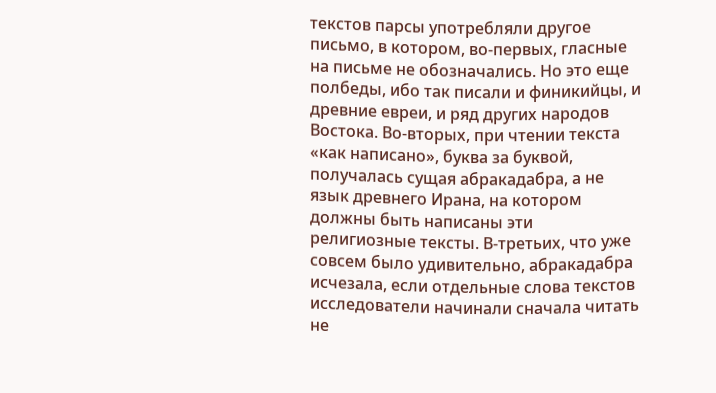текстов парсы употребляли другое письмо, в котором, во-первых, гласные на письме не обозначались. Но это еще полбеды, ибо так писали и финикийцы, и древние евреи, и ряд других народов Востока. Во-вторых, при чтении текста «как написано», буква за буквой, получалась сущая абракадабра, а не язык древнего Ирана, на котором должны быть написаны эти религиозные тексты. В-третьих, что уже совсем было удивительно, абракадабра исчезала, если отдельные слова текстов исследователи начинали сначала читать не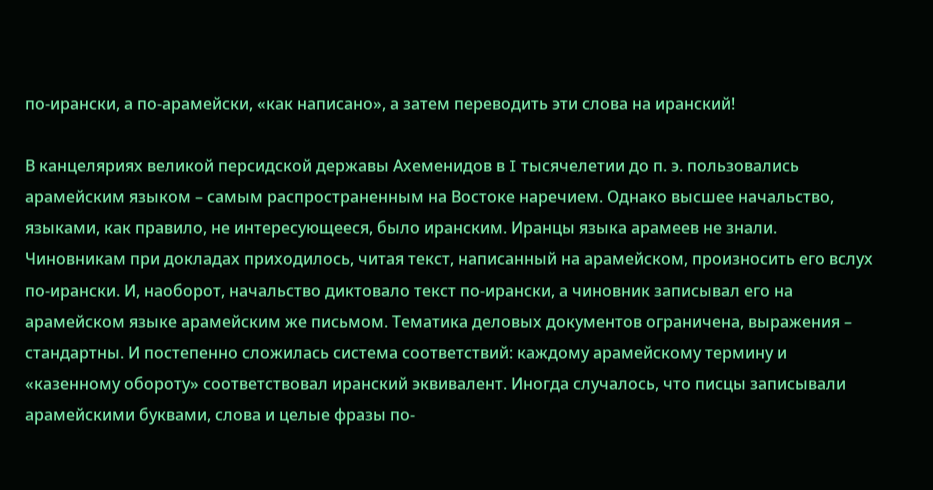по-ирански, а по-арамейски, «как написано», а затем переводить эти слова на иранский!

В канцеляриях великой персидской державы Ахеменидов в I тысячелетии до п. э. пользовались арамейским языком – самым распространенным на Востоке наречием. Однако высшее начальство, языками, как правило, не интересующееся, было иранским. Иранцы языка арамеев не знали. Чиновникам при докладах приходилось, читая текст, написанный на арамейском, произносить его вслух по-ирански. И, наоборот, начальство диктовало текст по-ирански, а чиновник записывал его на арамейском языке арамейским же письмом. Тематика деловых документов ограничена, выражения – стандартны. И постепенно сложилась система соответствий: каждому арамейскому термину и «казенному обороту» соответствовал иранский эквивалент. Иногда случалось, что писцы записывали арамейскими буквами, слова и целые фразы по-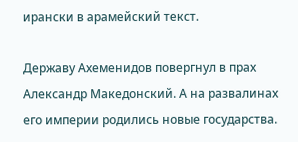ирански в арамейский текст.

Державу Ахеменидов повергнул в прах Александр Македонский. А на развалинах его империи родились новые государства.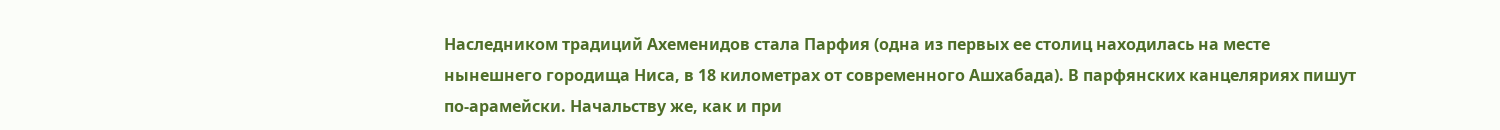Наследником традиций Ахеменидов стала Парфия (одна из первых ее столиц находилась на месте нынешнего городища Ниса, в 18 километрах от современного Ашхабада). В парфянских канцеляриях пишут по-арамейски. Начальству же, как и при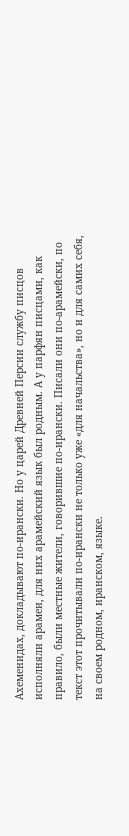Ахеменидах, докладывают по-ирански. Но у царей Древней Персии службу писцов исполняли арамеи, для них арамейский язык был родным. А у парфян писцами, как правило, были местные жители, говорившие по-ирански. Писали они по-арамейски, по текст этот прочитывали по-ирански не только уже «для начальства», но и для самих себя, на своем родном, иранском, языке.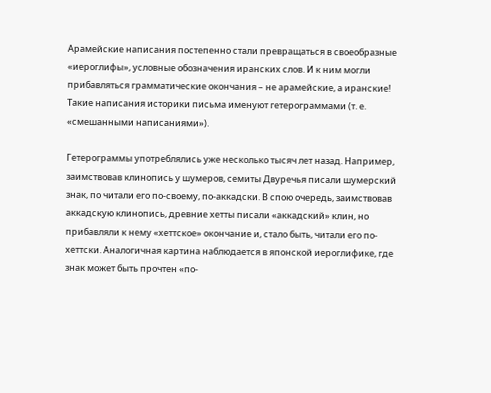Арамейские написания постепенно стали превращаться в своеобразные «иероглифы», условные обозначения иранских слов. И к ним могли прибавляться грамматические окончания – не арамейские, а иранские! Такие написания историки письма именуют гетерограммами (т. е. «смешанными написаниями»).

Гетерограммы употреблялись уже несколько тысяч лет назад. Например, заимствовав клинопись у шумеров, семиты Двуречья писали шумерский знак, по читали его по-своему, по-аккадски. В спою очередь, заимствовав аккадскую клинопись, древние хетты писали «аккадский» клин, но прибавляли к нему «хеттское» окончание и, стало быть, читали его по-хеттски. Аналогичная картина наблюдается в японской иероглифике, где знак может быть прочтен «по-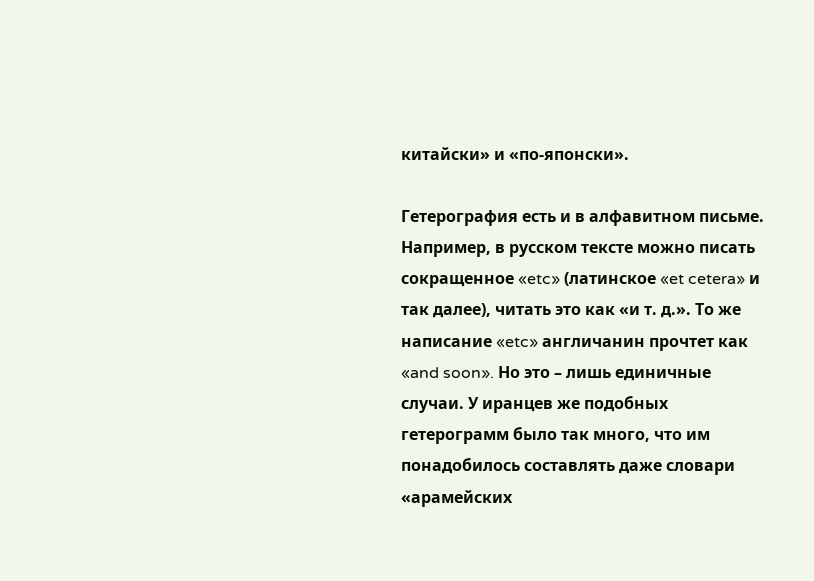китайски» и «по-японски».

Гетерография есть и в алфавитном письме. Например, в русском тексте можно писать сокращенное «etc» (латинское «et cetera» и так далее), читать это как «и т. д.». То же написание «etc» англичанин прочтет как «and soon». Но это – лишь единичные случаи. У иранцев же подобных гетерограмм было так много, что им понадобилось составлять даже словари «арамейских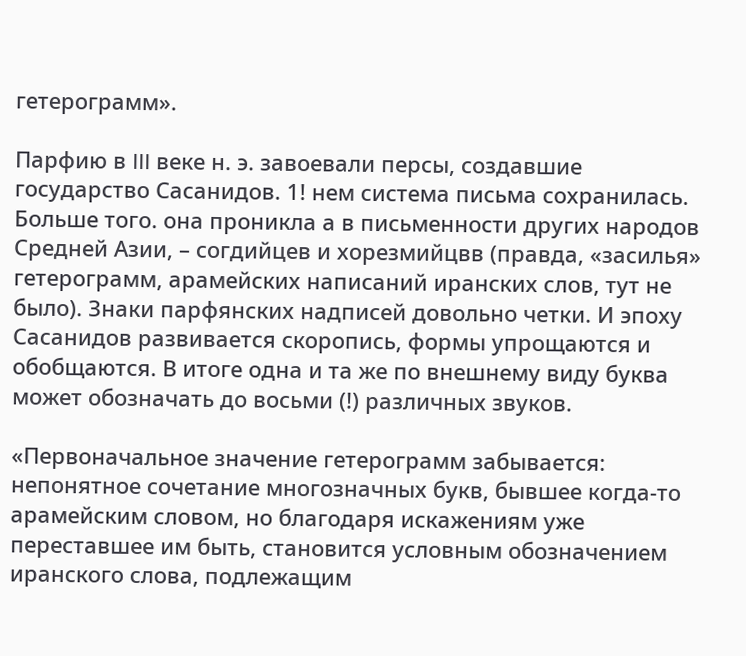гетерограмм».

Парфию в III веке н. э. завоевали персы, создавшие государство Сасанидов. 1! нем система письма сохранилась. Больше того. она проникла а в письменности других народов Средней Азии, – согдийцев и хорезмийцвв (правда, «засилья» гетерограмм, арамейских написаний иранских слов, тут не было). Знаки парфянских надписей довольно четки. И эпоху Сасанидов развивается скоропись, формы упрощаются и обобщаются. В итоге одна и та же по внешнему виду буква может обозначать до восьми (!) различных звуков.

«Первоначальное значение гетерограмм забывается: непонятное сочетание многозначных букв, бывшее когда-то арамейским словом, но благодаря искажениям уже переставшее им быть, становится условным обозначением иранского слова, подлежащим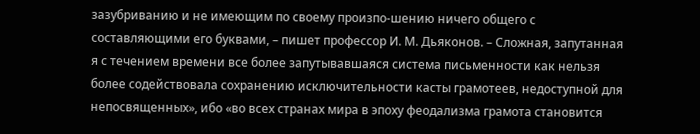зазубриванию и не имеющим по своему произпо-шению ничего общего с составляющими его буквами, – пишет профессор И. М. Дьяконов. – Сложная, запутанная я с течением времени все более запутывавшаяся система письменности как нельзя более содействовала сохранению исключительности касты грамотеев, недоступной для непосвященных», ибо «во всех странах мира в эпоху феодализма грамота становится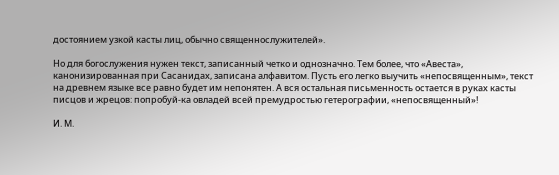достоянием узкой касты лиц, обычно священнослужителей».

Но для богослужения нужен текст, записанный четко и однозначно. Тем более, что «Авеста», канонизированная при Сасанидах, записана алфавитом. Пусть его легко выучить «непосвященным», текст на древнем языке все равно будет им непонятен. А вся остальная письменность остается в руках касты писцов и жрецов: попробуй-ка овладей всей премудростью гетерографии, «непосвященный»!

И. М.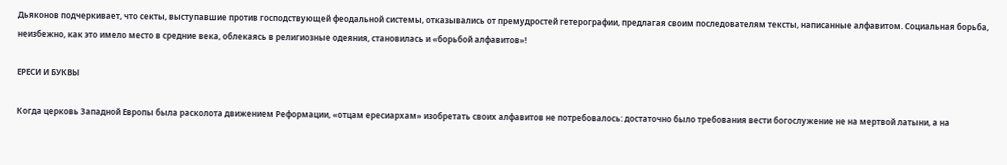Дьяконов подчеркивает, что секты, выступавшие против господствующей феодальной системы, отказывались от премудростей гетерографии, предлагая своим последователям тексты, написанные алфавитом. Социальная борьба, неизбежно, как это имело место в средние века, облекаясь в религиозные одеяния, становилась и «борьбой алфавитов»!

ЕРЕСИ И БУКВЫ

Когда церковь Западной Европы была расколота движением Реформации, «отцам ересиархам» изобретать своих алфавитов не потребовалось: достаточно было требования вести богослужение не на мертвой латыни, а на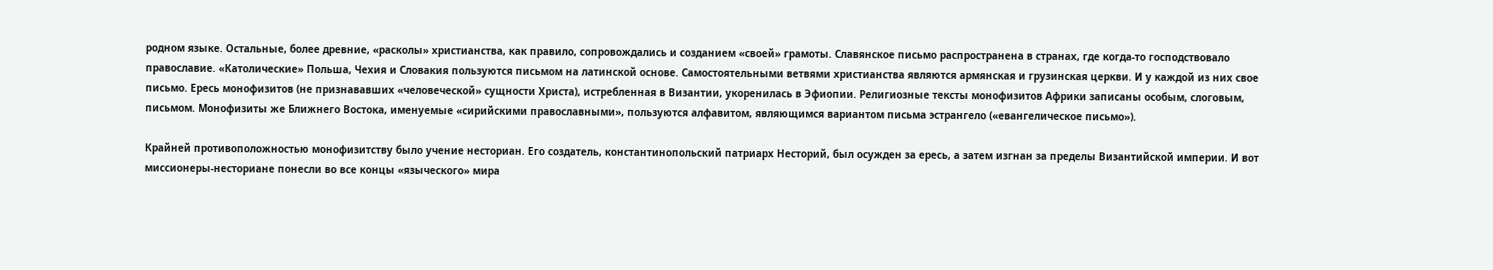родном языке. Остальные, более древние, «расколы» христианства, как правило, сопровождались и созданием «своей» грамоты. Славянское письмо распространена в странах, где когда-то господствовало православие. «Католические» Польша, Чехия и Словакия пользуются письмом на латинской основе. Самостоятельными ветвями христианства являются армянская и грузинская церкви. И у каждой из них свое письмо. Ересь монофизитов (не признававших «человеческой» сущности Христа), истребленная в Византии, укоренилась в Эфиопии. Религиозные тексты монофизитов Африки записаны особым, слоговым, письмом. Монофизиты же Ближнего Востока, именуемые «сирийскими православными», пользуются алфавитом, являющимся вариантом письма эстрангело («евангелическое письмо»).

Крайней противоположностью монофизитству было учение несториан. Его создатель, константинопольский патриарх Несторий, был осужден за ересь, а затем изгнан за пределы Византийской империи. И вот миссионеры-несториане понесли во все концы «языческого» мира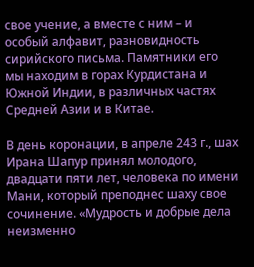свое учение, а вместе с ним – и особый алфавит, разновидность сирийского письма. Памятники его мы находим в горах Курдистана и Южной Индии, в различных частях Средней Азии и в Китае.

В день коронации, в апреле 243 г., шах Ирана Шапур принял молодого, двадцати пяти лет, человека по имени Мани, который преподнес шаху свое сочинение. «Мудрость и добрые дела неизменно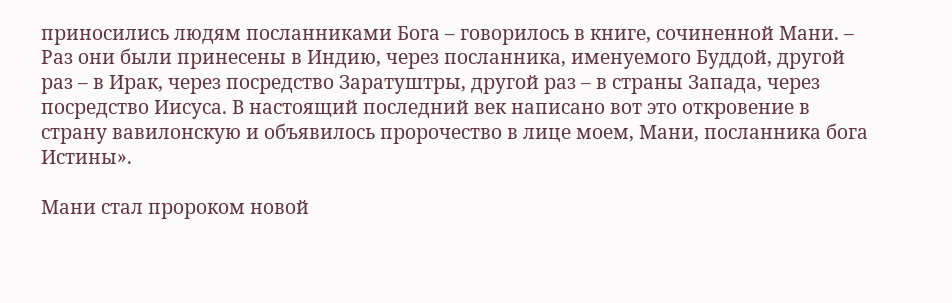приносились людям посланниками Бога – говорилось в книге, сочиненной Мани. – Раз они были принесены в Индию, через посланника, именуемого Буддой, другой раз – в Ирак, через посредство Заратуштры, другой раз – в страны Запада, через посредство Иисуса. В настоящий последний век написано вот это откровение в страну вавилонскую и объявилось пророчество в лице моем, Мани, посланника бога Истины».

Мани стал пророком новой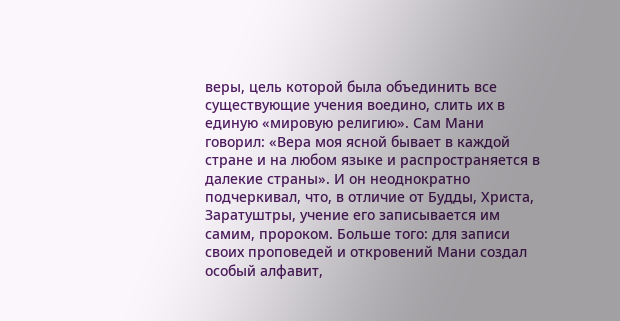веры, цель которой была объединить все существующие учения воедино, слить их в единую «мировую религию». Сам Мани говорил: «Вера моя ясной бывает в каждой стране и на любом языке и распространяется в далекие страны». И он неоднократно подчеркивал, что, в отличие от Будды, Христа, Заратуштры, учение его записывается им самим, пророком. Больше того: для записи своих проповедей и откровений Мани создал особый алфавит,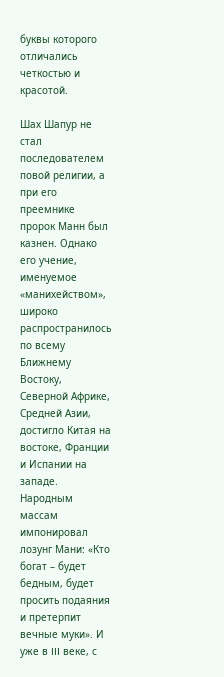буквы которого отличались четкостью и красотой.

Шах Шапур не стал последователем повой религии, а при его преемнике пророк Манн был казнен. Однако его учение, именуемое «манихейством», широко распространилось по всему Ближнему Востоку, Северной Африке, Средней Азии, достигло Китая на востоке, Франции и Испании на западе. Народным массам импонировал лозунг Мани: «Кто богат – будет бедным, будет просить подаяния и претерпит вечные муки». И уже в III веке, с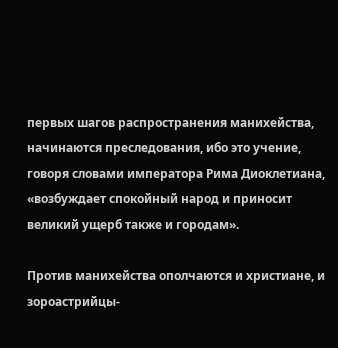первых шагов распространения манихейства, начинаются преследования, ибо это учение, говоря словами императора Рима Диоклетиана, «возбуждает спокойный народ и приносит великий ущерб также и городам».

Против манихейства ополчаются и христиане, и зороастрийцы-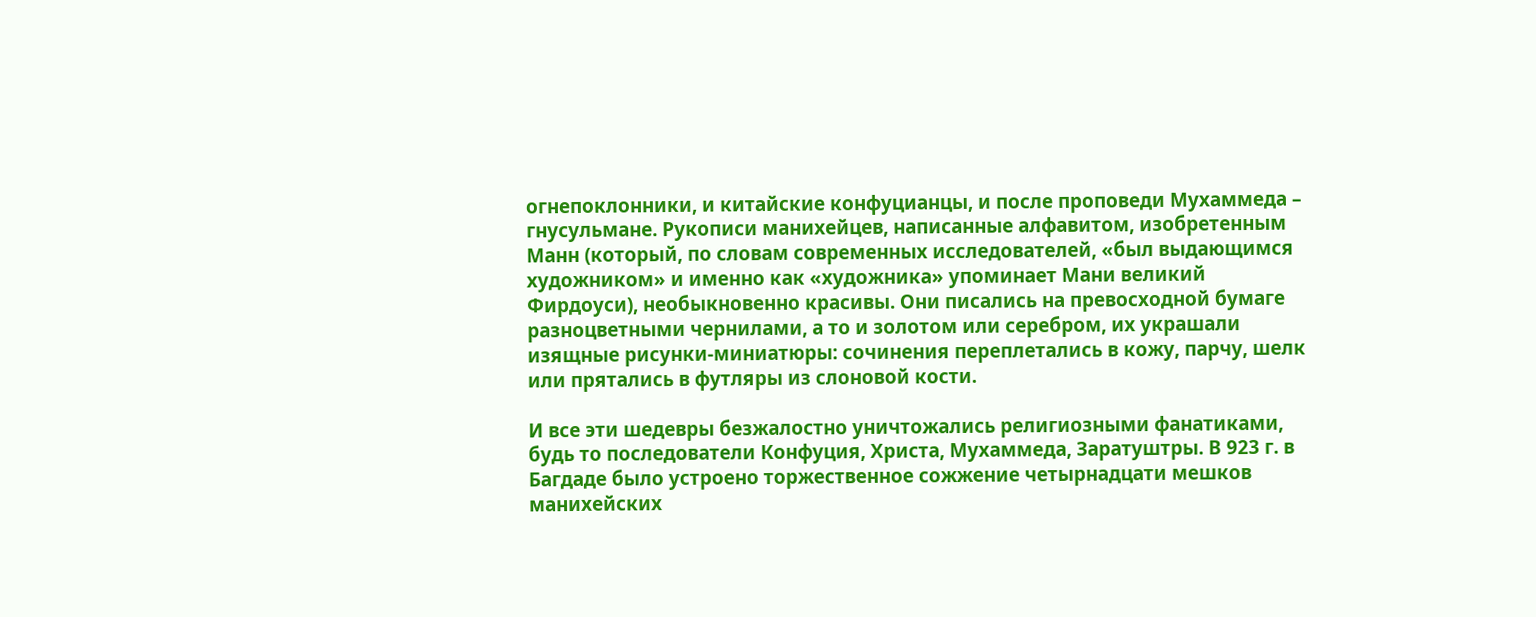огнепоклонники, и китайские конфуцианцы, и после проповеди Мухаммеда – гнусульмане. Рукописи манихейцев, написанные алфавитом, изобретенным Манн (который, по словам современных исследователей, «был выдающимся художником» и именно как «художника» упоминает Мани великий Фирдоуси), необыкновенно красивы. Они писались на превосходной бумаге разноцветными чернилами, а то и золотом или серебром, их украшали изящные рисунки-миниатюры: сочинения переплетались в кожу, парчу, шелк или прятались в футляры из слоновой кости.

И все эти шедевры безжалостно уничтожались религиозными фанатиками, будь то последователи Конфуция, Христа, Мухаммеда, Заратуштры. В 923 г. в Багдаде было устроено торжественное сожжение четырнадцати мешков манихейских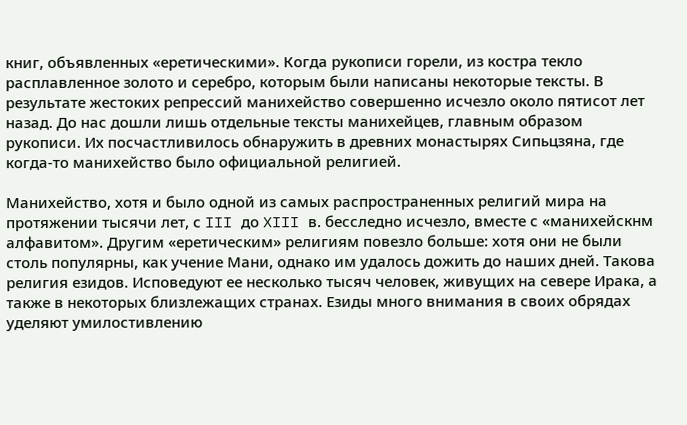книг, объявленных «еретическими». Когда рукописи горели, из костра текло расплавленное золото и серебро, которым были написаны некоторые тексты. В результате жестоких репрессий манихейство совершенно исчезло около пятисот лет назад. До нас дошли лишь отдельные тексты манихейцев, главным образом рукописи. Их посчастливилось обнаружить в древних монастырях Сипьцзяна, где когда-то манихейство было официальной религией.

Манихейство, хотя и было одной из самых распространенных религий мира на протяжении тысячи лет, с III до XIII в. бесследно исчезло, вместе с «манихейскнм алфавитом». Другим «еретическим» религиям повезло больше: хотя они не были столь популярны, как учение Мани, однако им удалось дожить до наших дней. Такова религия езидов. Исповедуют ее несколько тысяч человек, живущих на севере Ирака, а также в некоторых близлежащих странах. Езиды много внимания в своих обрядах уделяют умилостивлению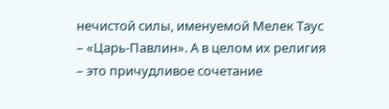нечистой силы, именуемой Мелек Таус – «Царь-Павлин». А в целом их религия – это причудливое сочетание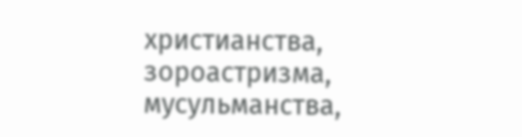христианства, зороастризма, мусульманства,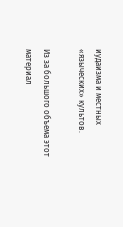иудаизма и местных «языческих» культов.

Из за большого объема этот материал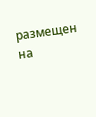размещен на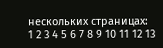нескольких страницах:
1 2 3 4 5 6 7 8 9 10 11 12 13